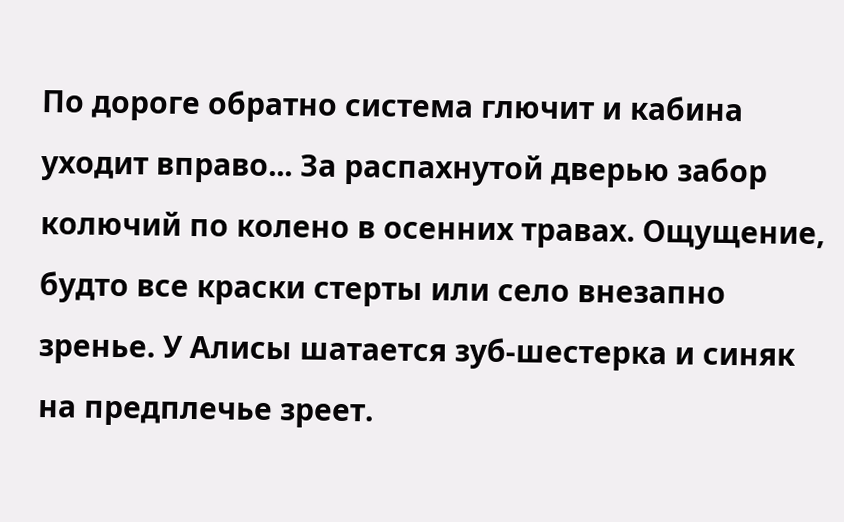По дороге обратно система глючит и кабина уходит вправо... За распахнутой дверью забор колючий по колено в осенних травах. Ощущение, будто все краски стерты или село внезапно зренье. У Алисы шатается зуб-шестерка и синяк на предплечье зреет.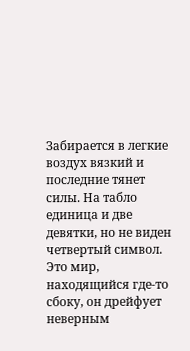Забирается в легкие воздух вязкий и последние тянет силы. На табло единица и две девятки, но не виден четвертый символ. Это мир, находящийся где-то сбоку, он дрейфует неверным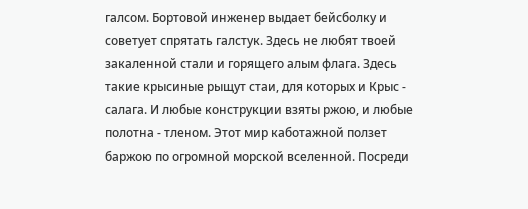галсом. Бортовой инженер выдает бейсболку и советует спрятать галстук. Здесь не любят твоей закаленной стали и горящего алым флага. Здесь такие крысиные рыщут стаи, для которых и Крыс - салага. И любые конструкции взяты ржою, и любые полотна - тленом. Этот мир каботажной ползет баржою по огромной морской вселенной. Посреди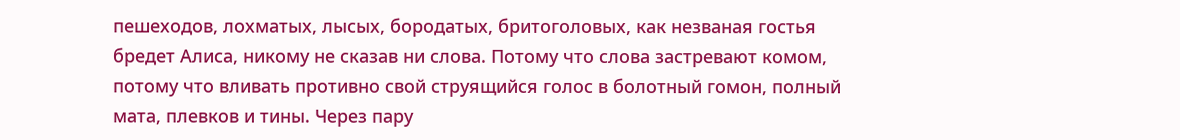пешеходов, лохматых, лысых, бородатых, бритоголовых, как незваная гостья бредет Алиса, никому не сказав ни слова. Потому что слова застревают комом, потому что вливать противно свой струящийся голос в болотный гомон, полный мата, плевков и тины. Через пару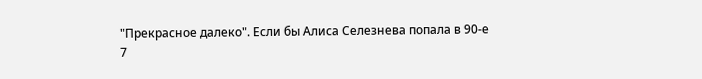"Прекрасное далеко". Если бы Алиса Селезнева попала в 90-е
7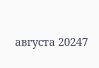августа 20247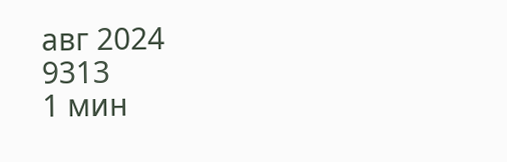авг 2024
9313
1 мин